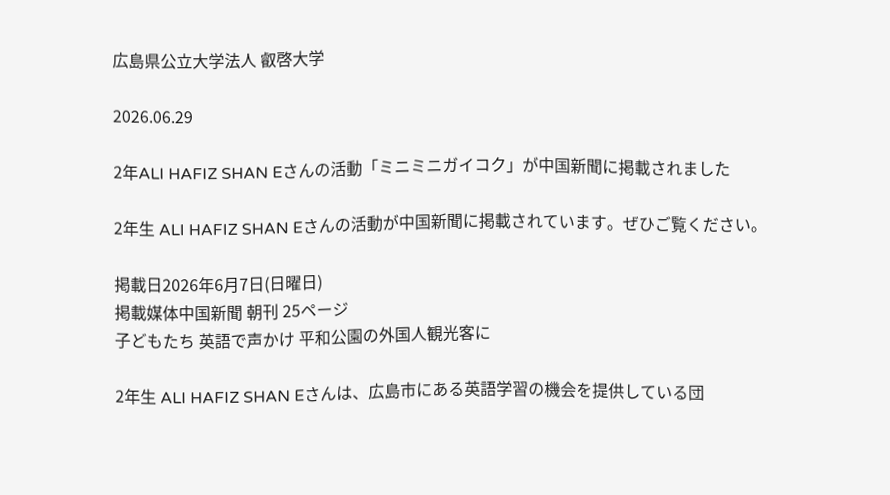広島県公立大学法人 叡啓大学

2026.06.29

2年ALI HAFIZ SHAN Eさんの活動「ミニミニガイコク」が中国新聞に掲載されました

2年生 ALI HAFIZ SHAN Eさんの活動が中国新聞に掲載されています。ぜひご覧ください。

掲載日2026年6月7日(日曜日)
掲載媒体中国新聞 朝刊 25ページ
子どもたち 英語で声かけ 平和公園の外国人観光客に

2年生 ALI HAFIZ SHAN Eさんは、広島市にある英語学習の機会を提供している団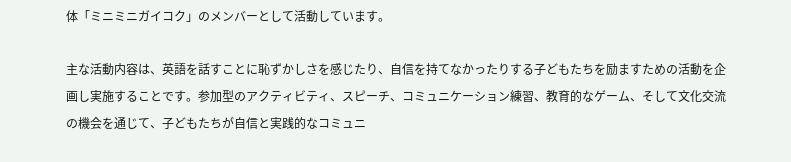体「ミニミニガイコク」のメンバーとして活動しています。

主な活動内容は、英語を話すことに恥ずかしさを感じたり、自信を持てなかったりする子どもたちを励ますための活動を企画し実施することです。参加型のアクティビティ、スピーチ、コミュニケーション練習、教育的なゲーム、そして文化交流の機会を通じて、子どもたちが自信と実践的なコミュニ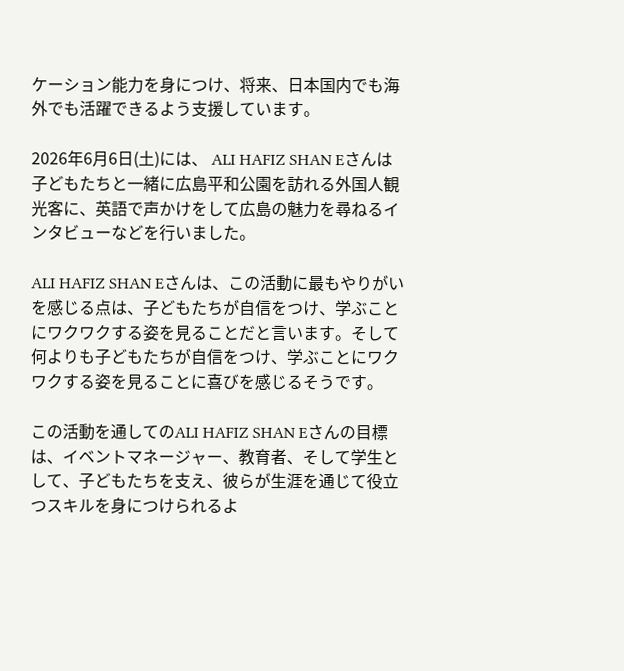ケーション能力を身につけ、将来、日本国内でも海外でも活躍できるよう支援しています。

2026年6月6日(土)には、 ALI HAFIZ SHAN Eさんは子どもたちと一緒に広島平和公園を訪れる外国人観光客に、英語で声かけをして広島の魅力を尋ねるインタビューなどを行いました。

ALI HAFIZ SHAN Eさんは、この活動に最もやりがいを感じる点は、子どもたちが自信をつけ、学ぶことにワクワクする姿を見ることだと言います。そして何よりも子どもたちが自信をつけ、学ぶことにワクワクする姿を見ることに喜びを感じるそうです。

この活動を通してのALI HAFIZ SHAN Eさんの目標は、イベントマネージャー、教育者、そして学生として、子どもたちを支え、彼らが生涯を通じて役立つスキルを身につけられるよ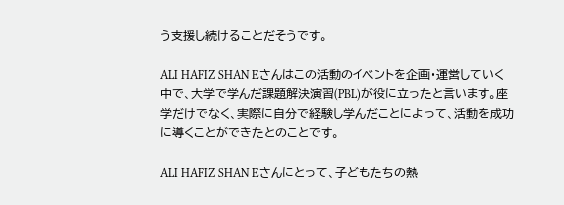う支援し続けることだそうです。

ALI HAFIZ SHAN Eさんはこの活動のイベントを企画・運営していく中で、大学で学んだ課題解決演習(PBL)が役に立ったと言います。座学だけでなく、実際に自分で経験し学んだことによって、活動を成功に導くことができたとのことです。

ALI HAFIZ SHAN Eさんにとって、子どもたちの熱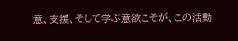意、支援、そして学ぶ意欲こそが、この活動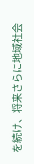を続け、将来さらに地域社会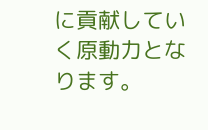に貢献していく原動力となります。